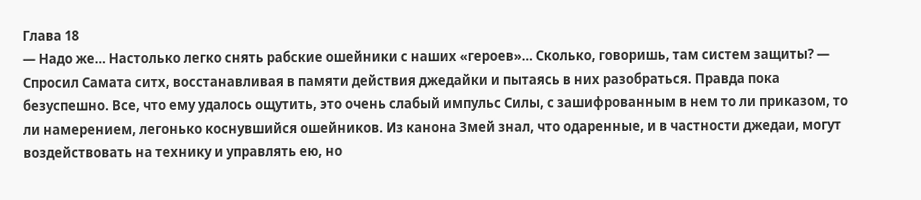Глава 18
— Надо же… Настолько легко снять рабские ошейники с наших «героев»… Сколько, говоришь, там систем защиты? — Спросил Самата ситх, восстанавливая в памяти действия джедайки и пытаясь в них разобраться. Правда пока безуспешно. Все, что ему удалось ощутить, это очень слабый импульс Силы, с зашифрованным в нем то ли приказом, то ли намерением, легонько коснувшийся ошейников. Из канона Змей знал, что одаренные, и в частности джедаи, могут воздействовать на технику и управлять ею, но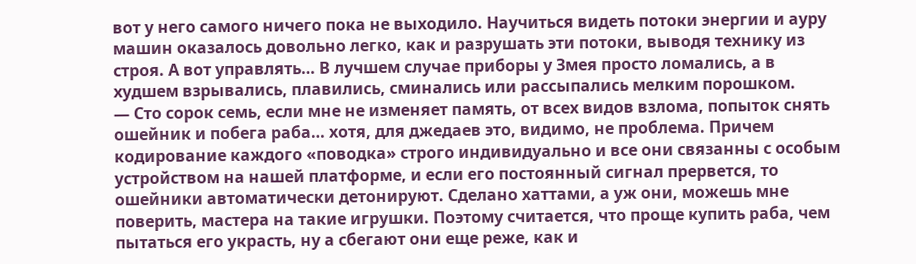вот у него самого ничего пока не выходило. Научиться видеть потоки энергии и ауру машин оказалось довольно легко, как и разрушать эти потоки, выводя технику из строя. А вот управлять… В лучшем случае приборы у Змея просто ломались, а в худшем взрывались, плавились, сминались или рассыпались мелким порошком.
— Сто сорок семь, если мне не изменяет память, от всех видов взлома, попыток снять ошейник и побега раба… хотя, для джедаев это, видимо, не проблема. Причем кодирование каждого «поводка» строго индивидуально и все они связанны с особым устройством на нашей платформе, и если его постоянный сигнал прервется, то ошейники автоматически детонируют. Сделано хаттами, а уж они, можешь мне поверить, мастера на такие игрушки. Поэтому считается, что проще купить раба, чем пытаться его украсть, ну а сбегают они еще реже, как и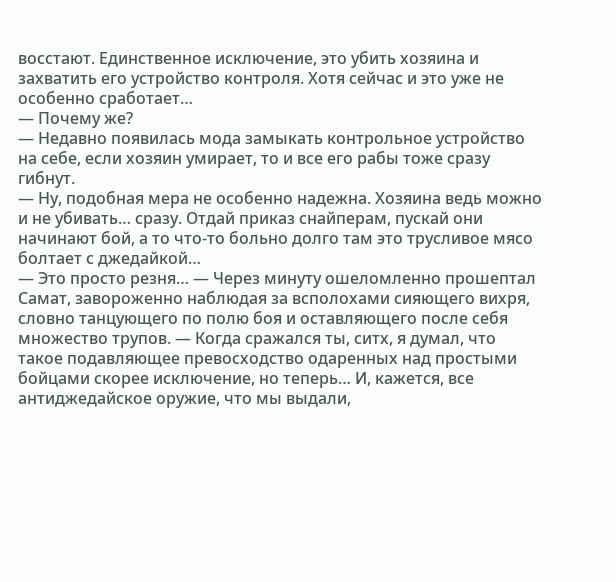восстают. Единственное исключение, это убить хозяина и захватить его устройство контроля. Хотя сейчас и это уже не особенно сработает…
— Почему же?
— Недавно появилась мода замыкать контрольное устройство на себе, если хозяин умирает, то и все его рабы тоже сразу гибнут.
— Ну, подобная мера не особенно надежна. Хозяина ведь можно и не убивать… сразу. Отдай приказ снайперам, пускай они начинают бой, а то что-то больно долго там это трусливое мясо болтает с джедайкой…
— Это просто резня… — Через минуту ошеломленно прошептал Самат, завороженно наблюдая за всполохами сияющего вихря, словно танцующего по полю боя и оставляющего после себя множество трупов. — Когда сражался ты, ситх, я думал, что такое подавляющее превосходство одаренных над простыми бойцами скорее исключение, но теперь… И, кажется, все антиджедайское оружие, что мы выдали,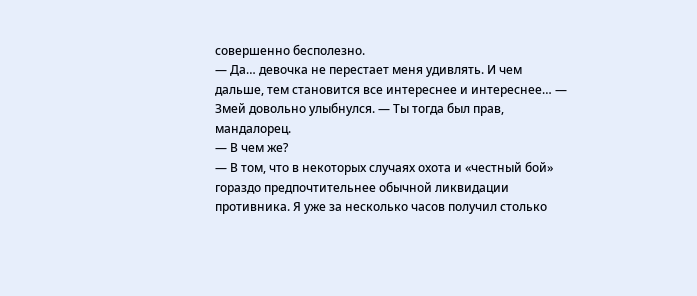совершенно бесполезно.
— Да… девочка не перестает меня удивлять. И чем дальше, тем становится все интереснее и интереснее… — Змей довольно улыбнулся. — Ты тогда был прав, мандалорец.
— В чем же?
— В том, что в некоторых случаях охота и «честный бой» гораздо предпочтительнее обычной ликвидации противника. Я уже за несколько часов получил столько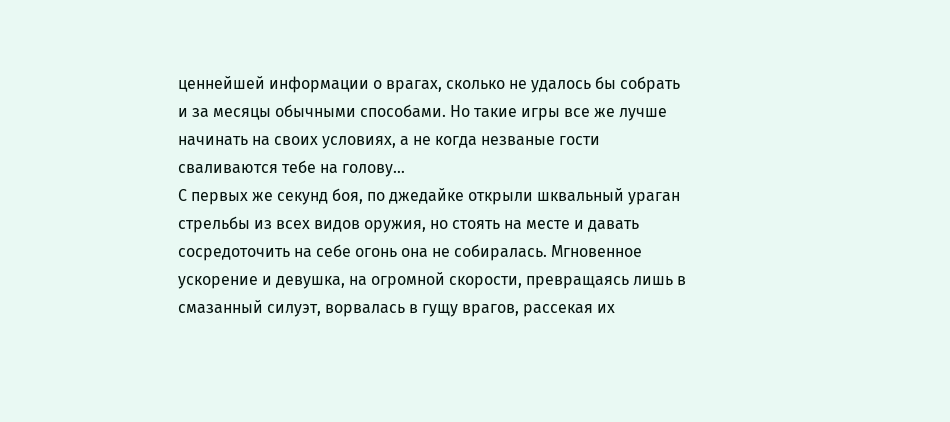ценнейшей информации о врагах, сколько не удалось бы собрать и за месяцы обычными способами. Но такие игры все же лучше начинать на своих условиях, а не когда незваные гости сваливаются тебе на голову…
С первых же секунд боя, по джедайке открыли шквальный ураган стрельбы из всех видов оружия, но стоять на месте и давать сосредоточить на себе огонь она не собиралась. Мгновенное ускорение и девушка, на огромной скорости, превращаясь лишь в смазанный силуэт, ворвалась в гущу врагов, рассекая их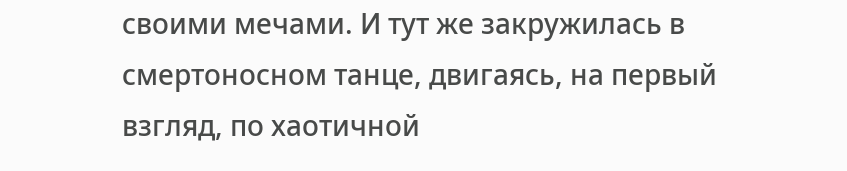своими мечами. И тут же закружилась в смертоносном танце, двигаясь, на первый взгляд, по хаотичной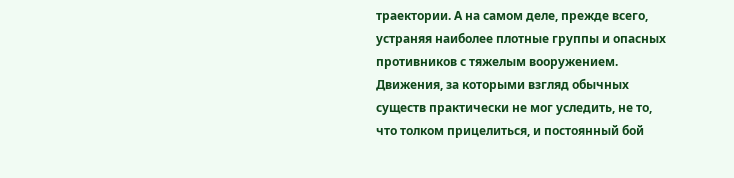траектории. А на самом деле, прежде всего, устраняя наиболее плотные группы и опасных противников с тяжелым вооружением.
Движения, за которыми взгляд обычных существ практически не мог уследить, не то, что толком прицелиться, и постоянный бой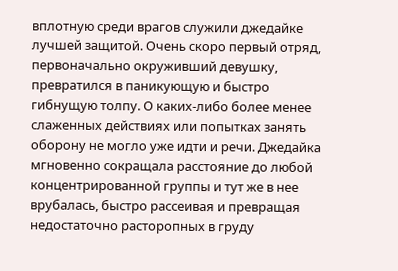вплотную среди врагов служили джедайке лучшей защитой. Очень скоро первый отряд, первоначально окруживший девушку, превратился в паникующую и быстро гибнущую толпу. О каких-либо более менее слаженных действиях или попытках занять оборону не могло уже идти и речи. Джедайка мгновенно сокращала расстояние до любой концентрированной группы и тут же в нее врубалась, быстро рассеивая и превращая недостаточно расторопных в груду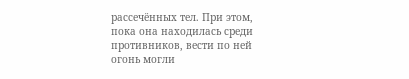рассечённых тел. При этом, пока она находилась среди противников, вести по ней огонь могли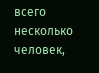всего несколько человек,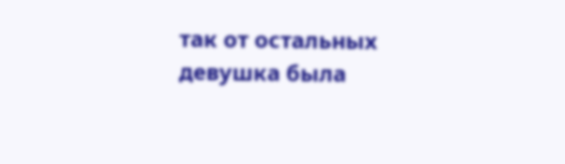так от остальных девушка была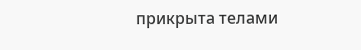прикрыта телами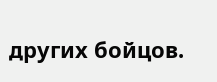других бойцов.